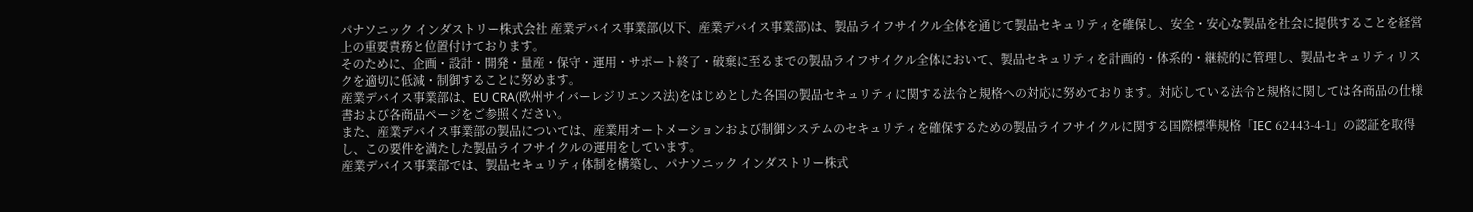パナソニック インダストリー株式会社 産業デバイス事業部(以下、産業デバイス事業部)は、製品ライフサイクル全体を通じて製品セキュリティを確保し、安全・安心な製品を社会に提供することを経営上の重要責務と位置付けております。
そのために、企画・設計・開発・量産・保守・運用・サポート終了・破棄に至るまでの製品ライフサイクル全体において、製品セキュリティを計画的・体系的・継続的に管理し、製品セキュリティリスクを適切に低減・制御することに努めます。
産業デバイス事業部は、EU CRA(欧州サイバーレジリエンス法)をはじめとした各国の製品セキュリティに関する法令と規格への対応に努めております。対応している法令と規格に関しては各商品の仕様書および各商品ページをご参照ください。
また、産業デバイス事業部の製品については、産業用オートメーションおよび制御システムのセキュリティを確保するための製品ライフサイクルに関する国際標準規格「IEC 62443-4-1」の認証を取得し、この要件を満たした製品ライフサイクルの運用をしています。
産業デバイス事業部では、製品セキュリティ体制を構築し、パナソニック インダストリー株式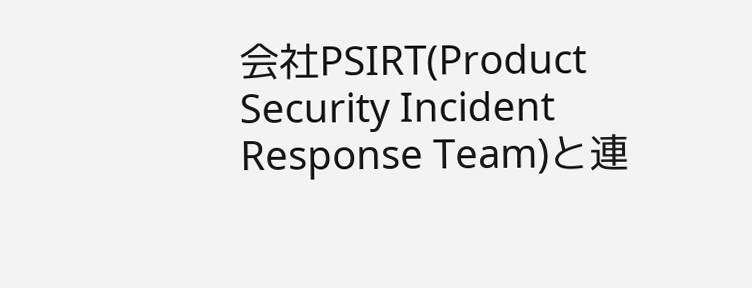会社PSIRT(Product Security Incident Response Team)と連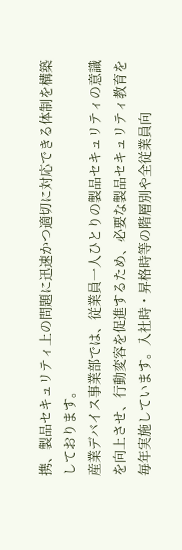携、製品セキュリティ上の問題に迅速かつ適切に対応できる体制を構築しております。
産業デバイス事業部では、従業員一人ひとりの製品セキュリティの意識を向上させ、行動変容を促進するため、必要な製品セキュリティ教育を毎年実施しています。入社時・昇格時等の階層別や全従業員向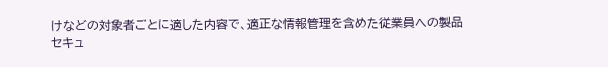けなどの対象者ごとに適した内容で、適正な情報管理を含めた従業員への製品セキュ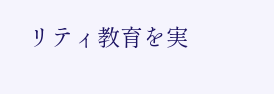リティ教育を実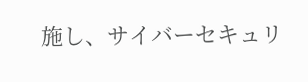施し、サイバーセキュリ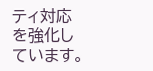ティ対応を強化しています。